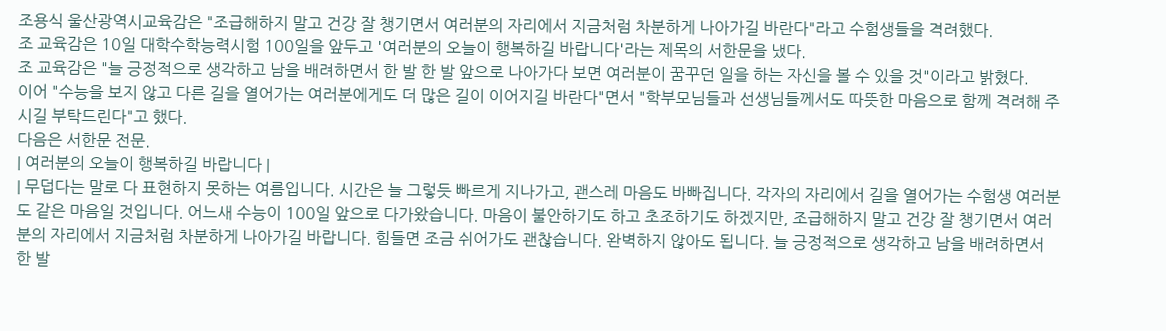조용식 울산광역시교육감은 "조급해하지 말고 건강 잘 챙기면서 여러분의 자리에서 지금처럼 차분하게 나아가길 바란다"라고 수험생들을 격려했다.
조 교육감은 10일 대학수학능력시험 100일을 앞두고 '여러분의 오늘이 행복하길 바랍니다'라는 제목의 서한문을 냈다.
조 교육감은 "늘 긍정적으로 생각하고 남을 배려하면서 한 발 한 발 앞으로 나아가다 보면 여러분이 꿈꾸던 일을 하는 자신을 볼 수 있을 것"이라고 밝혔다.
이어 "수능을 보지 않고 다른 길을 열어가는 여러분에게도 더 많은 길이 이어지길 바란다"면서 "학부모님들과 선생님들께서도 따뜻한 마음으로 함께 격려해 주시길 부탁드린다"고 했다.
다음은 서한문 전문.
| 여러분의 오늘이 행복하길 바랍니다 |
| 무덥다는 말로 다 표현하지 못하는 여름입니다. 시간은 늘 그렇듯 빠르게 지나가고, 괜스레 마음도 바빠집니다. 각자의 자리에서 길을 열어가는 수험생 여러분도 같은 마음일 것입니다. 어느새 수능이 100일 앞으로 다가왔습니다. 마음이 불안하기도 하고 초조하기도 하겠지만, 조급해하지 말고 건강 잘 챙기면서 여러분의 자리에서 지금처럼 차분하게 나아가길 바랍니다. 힘들면 조금 쉬어가도 괜찮습니다. 완벽하지 않아도 됩니다. 늘 긍정적으로 생각하고 남을 배려하면서 한 발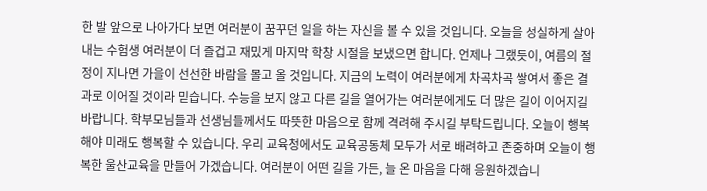한 발 앞으로 나아가다 보면 여러분이 꿈꾸던 일을 하는 자신을 볼 수 있을 것입니다. 오늘을 성실하게 살아내는 수험생 여러분이 더 즐겁고 재밌게 마지막 학창 시절을 보냈으면 합니다. 언제나 그랬듯이, 여름의 절정이 지나면 가을이 선선한 바람을 몰고 올 것입니다. 지금의 노력이 여러분에게 차곡차곡 쌓여서 좋은 결과로 이어질 것이라 믿습니다. 수능을 보지 않고 다른 길을 열어가는 여러분에게도 더 많은 길이 이어지길 바랍니다. 학부모님들과 선생님들께서도 따뜻한 마음으로 함께 격려해 주시길 부탁드립니다. 오늘이 행복해야 미래도 행복할 수 있습니다. 우리 교육청에서도 교육공동체 모두가 서로 배려하고 존중하며 오늘이 행복한 울산교육을 만들어 가겠습니다. 여러분이 어떤 길을 가든, 늘 온 마음을 다해 응원하겠습니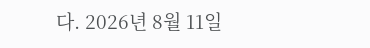다. 2026년 8월 11일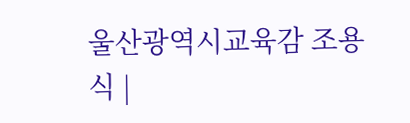울산광역시교육감 조용식 |